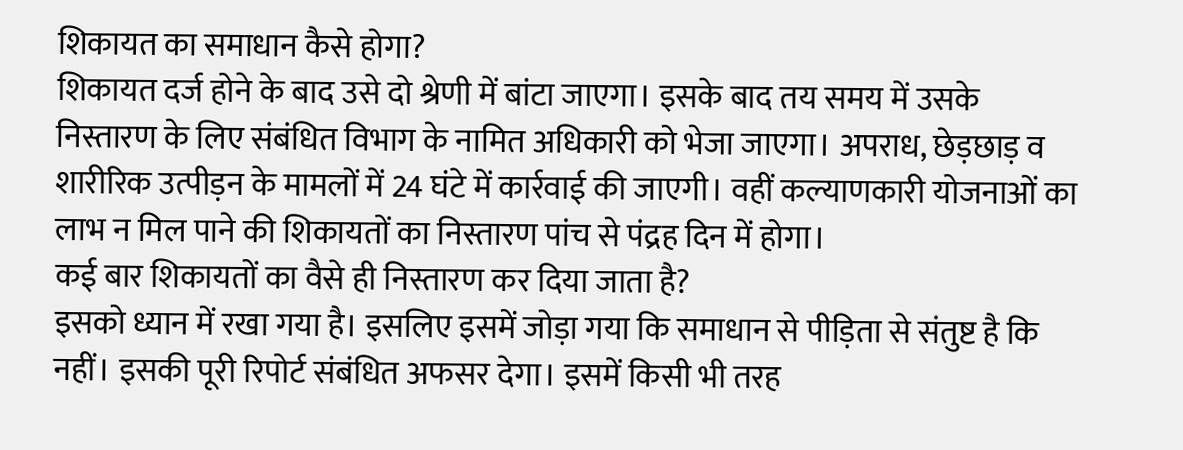शिकायत का समाधान कैसे होगा?
शिकायत दर्ज होने के बाद उसे दो श्रेणी में बांटा जाएगा। इसके बाद तय समय में उसके निस्तारण के लिए संबंधित विभाग के नामित अधिकारी को भेजा जाएगा। अपराध, छेड़छाड़ व शारीरिक उत्पीड़न के मामलों में 24 घंटे में कार्रवाई की जाएगी। वहीं कल्याणकारी योजनाओं का लाभ न मिल पाने की शिकायतों का निस्तारण पांच से पंद्रह दिन में होगा।
कई बार शिकायतों का वैसे ही निस्तारण कर दिया जाता है?
इसको ध्यान में रखा गया है। इसलिए इसमें जोड़ा गया कि समाधान से पीड़िता से संतुष्ट है कि नहीं। इसकी पूरी रिपोर्ट संबंधित अफसर देगा। इसमें किसी भी तरह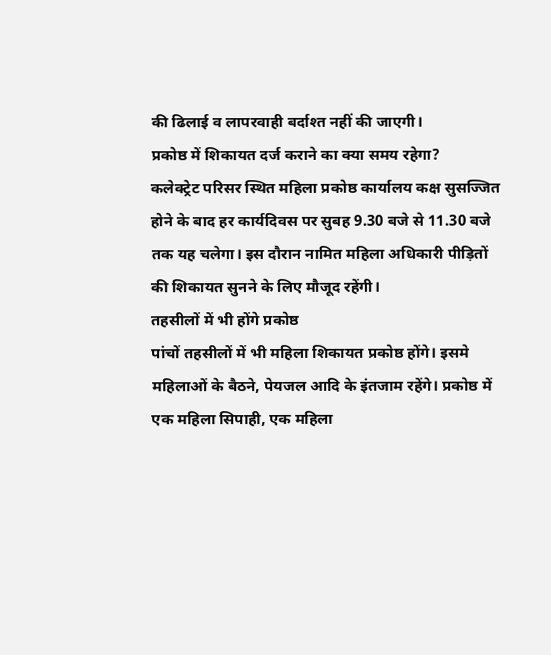की ढिलाई व लापरवाही बर्दाश्त नहीं की जाएगी।
प्रकोष्ठ में शिकायत दर्ज कराने का क्या समय रहेगा?
कलेक्ट्रेट परिसर स्थित महिला प्रकोष्ठ कार्यालय कक्ष सुसज्जित होने के बाद हर कार्यदिवस पर सुबह 9.30 बजे से 11.30 बजे तक यह चलेगा। इस दौरान नामित महिला अधिकारी पीड़ितों की शिकायत सुनने के लिए मौजूद रहेंगी।
तहसीलों में भी होंगे प्रकोष्ठ
पांचों तहसीलों में भी महिला शिकायत प्रकोष्ठ होंगे। इसमे महिलाओं के बैठने, पेयजल आदि के इंतजाम रहेंगे। प्रकोष्ठ में एक महिला सिपाही, एक महिला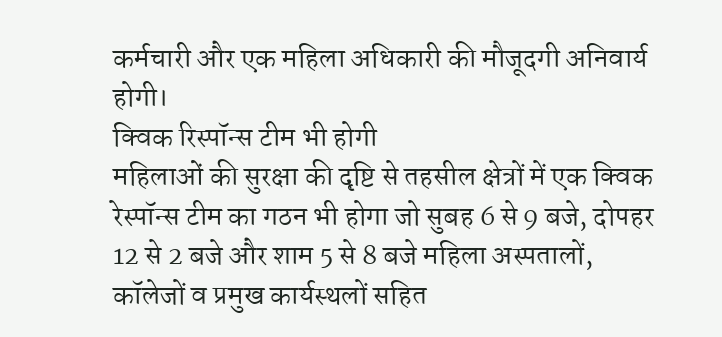कर्मचारी और एक महिला अधिकारी की मौजूदगी अनिवार्य होगी।
क्विक रिस्पॉन्स टीम भी होगी
महिलाओं की सुरक्षा की दृष्टि से तहसील क्षेत्रों में एक क्विक रेस्पॉन्स टीम का गठन भी होगा जो सुबह 6 से 9 बजे, दोपहर 12 से 2 बजे और शाम 5 से 8 बजे महिला अस्पतालों, कॉलेजों व प्रमुख कार्यस्थलों सहित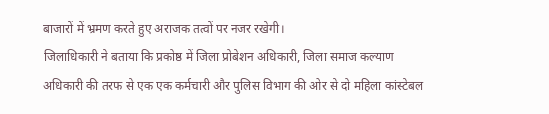बाजारों में भ्रमण करते हुए अराजक तत्वों पर नजर रखेगी।
जिलाधिकारी ने बताया कि प्रकोष्ठ में जिला प्रोबेशन अधिकारी, जिला समाज कल्याण अधिकारी की तरफ से एक एक कर्मचारी और पुलिस विभाग की ओर से दो महिला कांस्टेबल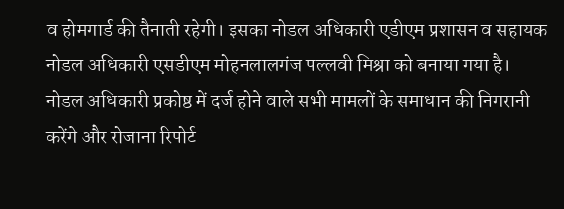व होमगार्ड की तैनाती रहेगी। इसका नोडल अधिकारी एडीएम प्रशासन व सहायक नोडल अधिकारी एसडीएम मोहनलालगंज पल्लवी मिश्रा को बनाया गया है।
नोडल अधिकारी प्रकोष्ठ में दर्ज होने वाले सभी मामलों के समाधान की निगरानी करेंगे और रोजाना रिपोर्ट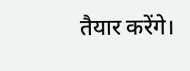तैयार करेंगे।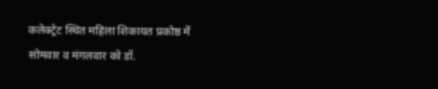कलेक्ट्रेट स्थित महिला शिकायत प्रकोष्ठ में सोमवार व मंगलवार को डॉ.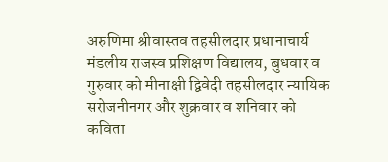अरुणिमा श्रीवास्तव तहसीलदार प्रधानाचार्य मंडलीय राजस्व प्रशिक्षण विद्यालय, बुधवार व गुरुवार को मीनाक्षी द्विवेदी तहसीलदार न्यायिक सरोजनीनगर और शुक्रवार व शनिवार को कविता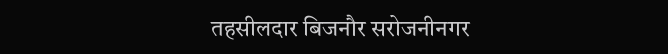तहसीलदार बिजनौर सरोजनीनगर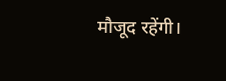मौजूद रहेंगी।